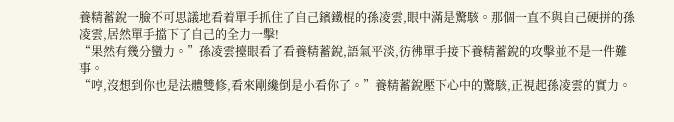養精蓄銳一臉不可思議地看着單手抓住了自己鑌鐵棍的孫凌雲,眼中滿是驚駭。那個一直不與自己硬拼的孫凌雲,居然單手擋下了自己的全力一擊!
“果然有幾分蠻力。”孫凌雲擡眼看了看養精蓄銳,語氣平淡,彷彿單手接下養精蓄銳的攻擊並不是一件難事。
“哼,沒想到你也是法體雙修,看來剛纔倒是小看你了。”養精蓄銳壓下心中的驚駭,正視起孫凌雲的實力。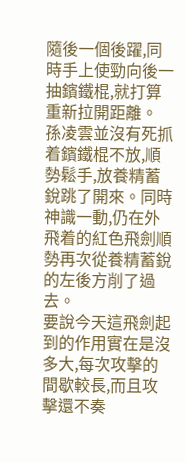隨後一個後躍,同時手上使勁向後一抽鑌鐵棍,就打算重新拉開距離。
孫凌雲並沒有死抓着鑌鐵棍不放,順勢鬆手,放養精蓄銳跳了開來。同時神識一動,仍在外飛着的紅色飛劍順勢再次從養精蓄銳的左後方削了過去。
要說今天這飛劍起到的作用實在是沒多大,每次攻擊的間歇較長,而且攻擊還不奏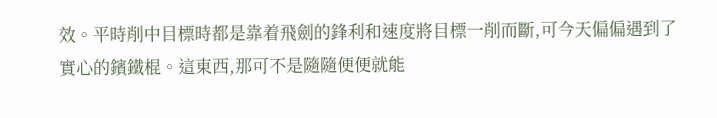效。平時削中目標時都是靠着飛劍的鋒利和速度將目標一削而斷,可今天偏偏遇到了實心的鑌鐵棍。這東西,那可不是隨隨便便就能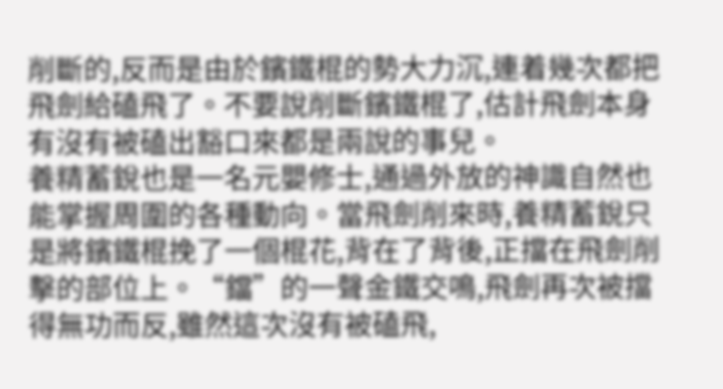削斷的,反而是由於鑌鐵棍的勢大力沉,連着幾次都把飛劍給磕飛了。不要說削斷鑌鐵棍了,估計飛劍本身有沒有被磕出豁口來都是兩說的事兒。
養精蓄銳也是一名元嬰修士,通過外放的神識自然也能掌握周圍的各種動向。當飛劍削來時,養精蓄銳只是將鑌鐵棍挽了一個棍花,背在了背後,正擋在飛劍削擊的部位上。“鐺”的一聲金鐵交鳴,飛劍再次被擋得無功而反,雖然這次沒有被磕飛,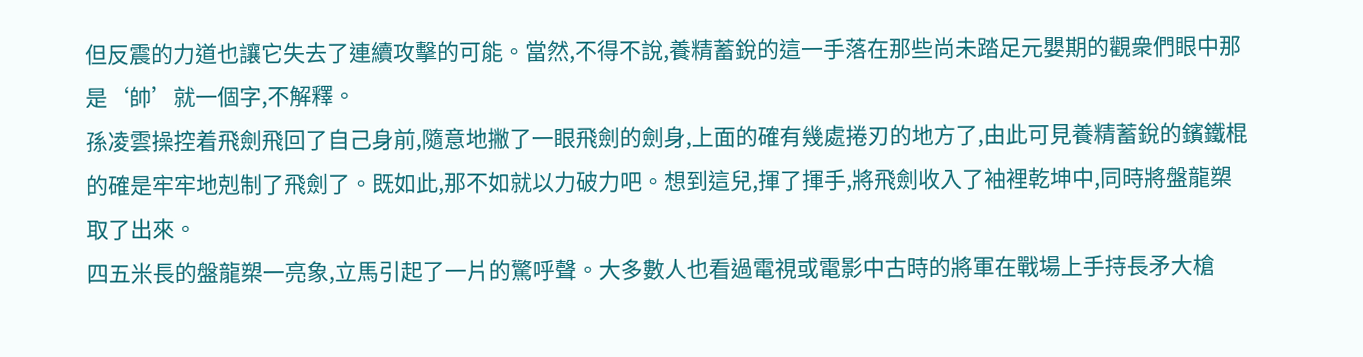但反震的力道也讓它失去了連續攻擊的可能。當然,不得不說,養精蓄銳的這一手落在那些尚未踏足元嬰期的觀衆們眼中那是‘帥’就一個字,不解釋。
孫凌雲操控着飛劍飛回了自己身前,隨意地撇了一眼飛劍的劍身,上面的確有幾處捲刃的地方了,由此可見養精蓄銳的鑌鐵棍的確是牢牢地剋制了飛劍了。既如此,那不如就以力破力吧。想到這兒,揮了揮手,將飛劍收入了袖裡乾坤中,同時將盤龍槊取了出來。
四五米長的盤龍槊一亮象,立馬引起了一片的驚呼聲。大多數人也看過電視或電影中古時的將軍在戰場上手持長矛大槍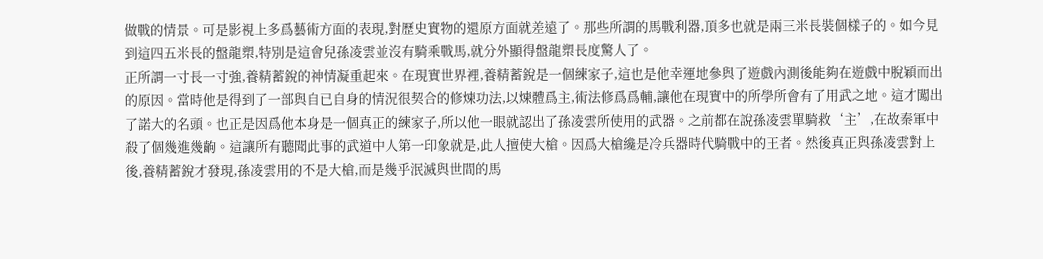做戰的情景。可是影視上多爲藝術方面的表現,對歷史實物的還原方面就差遠了。那些所謂的馬戰利器,頂多也就是兩三米長裝個樣子的。如今見到這四五米長的盤龍槊,特別是這會兒孫凌雲並沒有騎乘戰馬,就分外顯得盤龍槊長度驚人了。
正所謂一寸長一寸強,養精蓄銳的神情凝重起來。在現實世界裡,養精蓄銳是一個練家子,這也是他幸運地參與了遊戲內測後能夠在遊戲中脫穎而出的原因。當時他是得到了一部與自已自身的情況很契合的修煉功法,以煉體爲主,術法修爲爲輔,讓他在現實中的所學所會有了用武之地。這才闖出了諾大的名頭。也正是因爲他本身是一個真正的練家子,所以他一眼就認出了孫凌雲所使用的武器。之前都在說孫凌雲單騎救‘主’,在故秦軍中殺了個幾進幾齣。這讓所有聽聞此事的武道中人第一印象就是,此人擅使大槍。因爲大槍纔是冷兵器時代騎戰中的王者。然後真正與孫凌雲對上後,養精蓄銳才發現,孫凌雲用的不是大槍,而是幾乎泯滅與世間的馬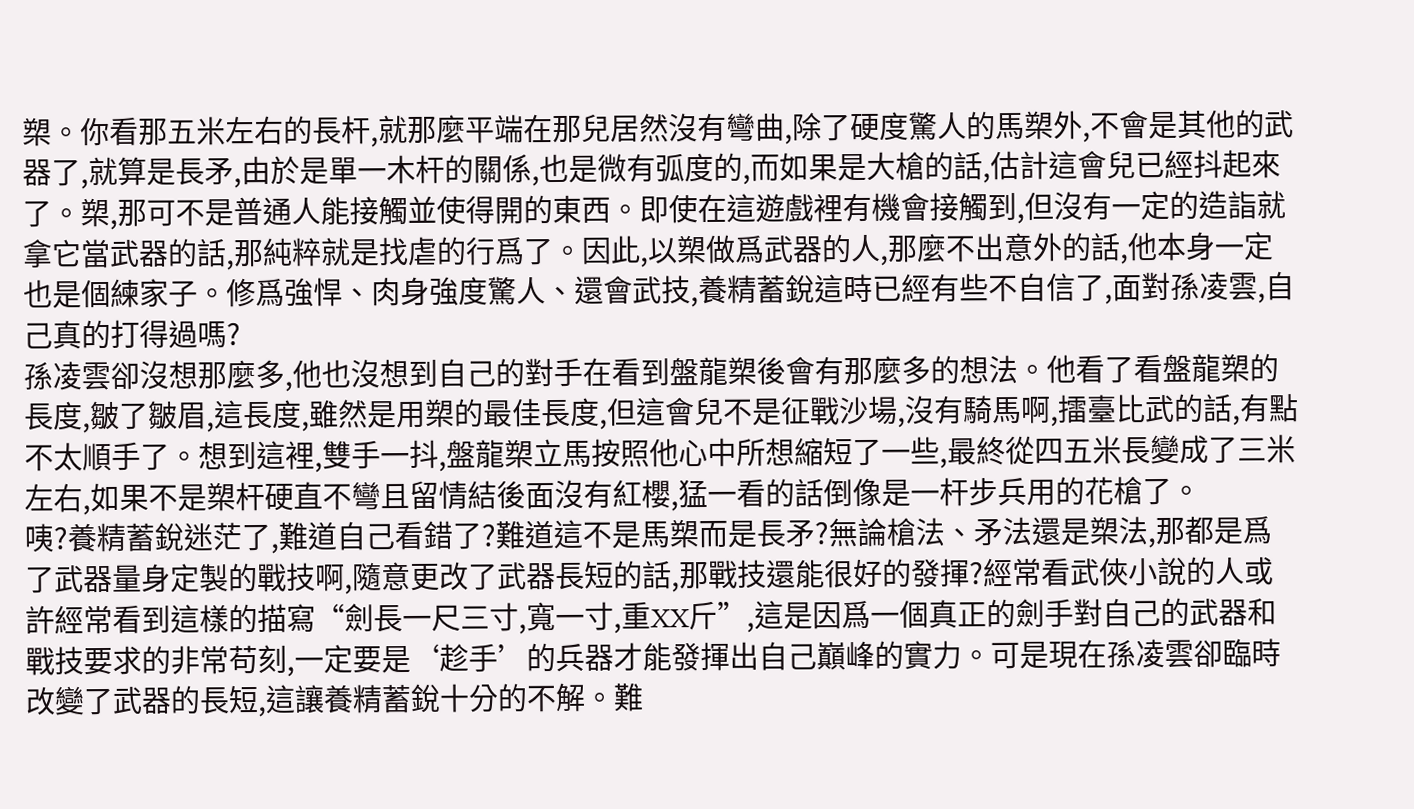槊。你看那五米左右的長杆,就那麼平端在那兒居然沒有彎曲,除了硬度驚人的馬槊外,不會是其他的武器了,就算是長矛,由於是單一木杆的關係,也是微有弧度的,而如果是大槍的話,估計這會兒已經抖起來了。槊,那可不是普通人能接觸並使得開的東西。即使在這遊戲裡有機會接觸到,但沒有一定的造詣就拿它當武器的話,那純粹就是找虐的行爲了。因此,以槊做爲武器的人,那麼不出意外的話,他本身一定也是個練家子。修爲強悍、肉身強度驚人、還會武技,養精蓄銳這時已經有些不自信了,面對孫凌雲,自己真的打得過嗎?
孫凌雲卻沒想那麼多,他也沒想到自己的對手在看到盤龍槊後會有那麼多的想法。他看了看盤龍槊的長度,皺了皺眉,這長度,雖然是用槊的最佳長度,但這會兒不是征戰沙場,沒有騎馬啊,擂臺比武的話,有點不太順手了。想到這裡,雙手一抖,盤龍槊立馬按照他心中所想縮短了一些,最終從四五米長變成了三米左右,如果不是槊杆硬直不彎且留情結後面沒有紅櫻,猛一看的話倒像是一杆步兵用的花槍了。
咦?養精蓄銳迷茫了,難道自己看錯了?難道這不是馬槊而是長矛?無論槍法、矛法還是槊法,那都是爲了武器量身定製的戰技啊,隨意更改了武器長短的話,那戰技還能很好的發揮?經常看武俠小說的人或許經常看到這樣的描寫“劍長一尺三寸,寬一寸,重XX斤”,這是因爲一個真正的劍手對自己的武器和戰技要求的非常苟刻,一定要是‘趁手’的兵器才能發揮出自己巔峰的實力。可是現在孫凌雲卻臨時改變了武器的長短,這讓養精蓄銳十分的不解。難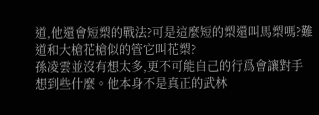道,他還會短槊的戰法?可是這麼短的槊還叫馬槊嗎?難道和大槍花槍似的管它叫花槊?
孫凌雲並沒有想太多,更不可能自己的行爲會讓對手想到些什麼。他本身不是真正的武林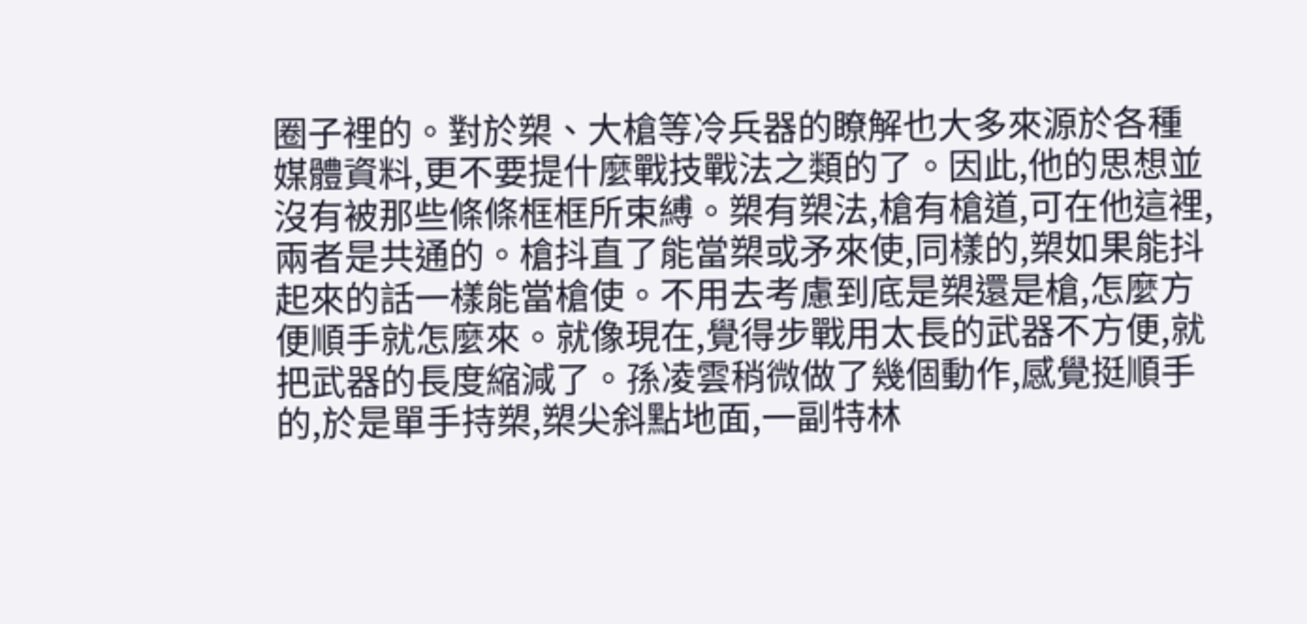圈子裡的。對於槊、大槍等冷兵器的瞭解也大多來源於各種媒體資料,更不要提什麼戰技戰法之類的了。因此,他的思想並沒有被那些條條框框所束縛。槊有槊法,槍有槍道,可在他這裡,兩者是共通的。槍抖直了能當槊或矛來使,同樣的,槊如果能抖起來的話一樣能當槍使。不用去考慮到底是槊還是槍,怎麼方便順手就怎麼來。就像現在,覺得步戰用太長的武器不方便,就把武器的長度縮減了。孫凌雲稍微做了幾個動作,感覺挺順手的,於是單手持槊,槊尖斜點地面,一副特林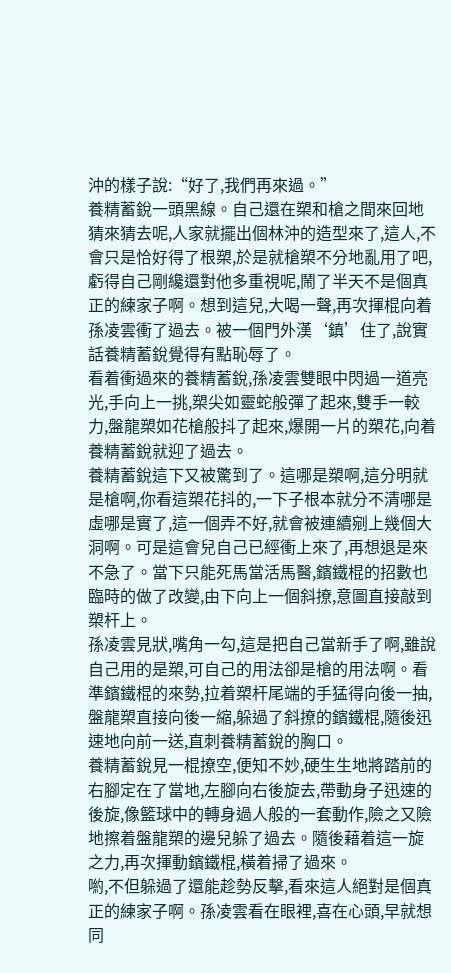沖的樣子說:“好了,我們再來過。”
養精蓄銳一頭黑線。自己還在槊和槍之間來回地猜來猜去呢,人家就擺出個林沖的造型來了,這人,不會只是恰好得了根槊,於是就槍槊不分地亂用了吧,虧得自己剛纔還對他多重視呢,鬧了半天不是個真正的練家子啊。想到這兒,大喝一聲,再次揮棍向着孫凌雲衝了過去。被一個門外漢‘鎮’住了,說實話養精蓄銳覺得有點恥辱了。
看着衝過來的養精蓄銳,孫凌雲雙眼中閃過一道亮光,手向上一挑,槊尖如靈蛇般彈了起來,雙手一較力,盤龍槊如花槍般抖了起來,爆開一片的槊花,向着養精蓄銳就迎了過去。
養精蓄銳這下又被驚到了。這哪是槊啊,這分明就是槍啊,你看這槊花抖的,一下子根本就分不清哪是虛哪是實了,這一個弄不好,就會被連續剜上幾個大洞啊。可是這會兒自己已經衝上來了,再想退是來不急了。當下只能死馬當活馬醫,鑌鐵棍的招數也臨時的做了改變,由下向上一個斜撩,意圖直接敲到槊杆上。
孫凌雲見狀,嘴角一勾,這是把自己當新手了啊,雖說自己用的是槊,可自己的用法卻是槍的用法啊。看準鑌鐵棍的來勢,拉着槊杆尾端的手猛得向後一抽,盤龍槊直接向後一縮,躲過了斜撩的鑌鐵棍,隨後迅速地向前一送,直刺養精蓄銳的胸口。
養精蓄銳見一棍撩空,便知不妙,硬生生地將踏前的右腳定在了當地,左腳向右後旋去,帶動身子迅速的後旋,像籃球中的轉身過人般的一套動作,險之又險地擦着盤龍槊的邊兒躲了過去。隨後藉着這一旋之力,再次揮動鑌鐵棍,橫着掃了過來。
喲,不但躲過了還能趁勢反擊,看來這人絕對是個真正的練家子啊。孫凌雲看在眼裡,喜在心頭,早就想同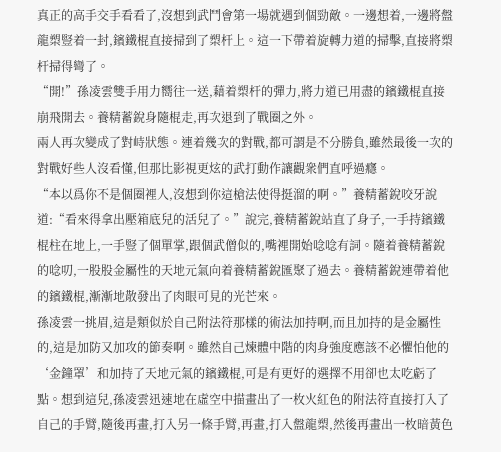真正的高手交手看看了,沒想到武鬥會第一場就遇到個勁敵。一邊想着,一邊將盤龍槊豎着一封,鑌鐵棍直接掃到了槊杆上。這一下帶着旋轉力道的掃擊,直接將槊杆掃得彎了。
“開!”孫凌雲雙手用力嚮往一送,藉着槊杆的彈力,將力道已用盡的鑌鐵棍直接崩飛開去。養精蓄銳身隨棍走,再次退到了戰圈之外。
兩人再次變成了對峙狀態。連着幾次的對戰,都可謂是不分勝負,雖然最後一次的對戰好些人沒看懂,但那比影視更炫的武打動作讓觀衆們直呼過癮。
“本以爲你不是個圈裡人,沒想到你這槍法使得挺溜的啊。”養精蓄銳咬牙說道:“看來得拿出壓箱底兒的活兒了。”說完,養精蓄銳站直了身子,一手持鑌鐵棍柱在地上,一手豎了個單掌,跟個武僧似的,嘴裡開始唸唸有詞。隨着養精蓄銳的唸叨,一股股金屬性的天地元氣向着養精蓄銳匯聚了過去。養精蓄銳連帶着他的鑌鐵棍,漸漸地散發出了肉眼可見的光芒來。
孫凌雲一挑眉,這是類似於自己附法符那樣的術法加持啊,而且加持的是金屬性的,這是加防又加攻的節奏啊。雖然自己煉體中階的肉身強度應該不必懼怕他的‘金鐘罩’和加持了天地元氣的鑌鐵棍,可是有更好的選擇不用卻也太吃虧了點。想到這兒,孫凌雲迅速地在虛空中描畫出了一枚火紅色的附法符直接打入了自己的手臂,隨後再畫,打入另一條手臂,再畫,打入盤龍槊,然後再畫出一枚暗黃色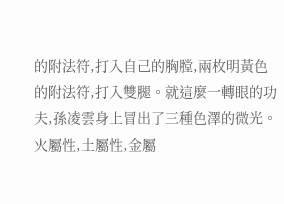的附法符,打入自己的胸膛,兩枚明黃色的附法符,打入雙腿。就這麼一轉眼的功夫,孫凌雲身上冒出了三種色澤的微光。火屬性,土屬性,金屬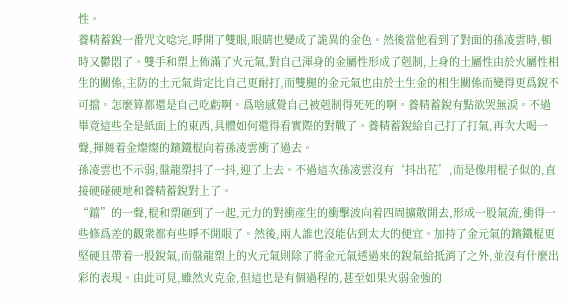性。
養精蓄銳一番咒文唸完,睜開了雙眼,眼睛也變成了詭異的金色。然後當他看到了對面的孫凌雲時,頓時又鬱悶了。雙手和槊上佈滿了火元氣,對自己渾身的金屬性形成了剋制,上身的土屬性由於火屬性相生的關係,主防的土元氣肯定比自己更耐打,而雙腿的金元氣也由於土生金的相生關係而變得更爲銳不可擋。怎麼算都還是自己吃虧啊。爲啥感覺自己被剋制得死死的啊。養精蓄銳有點欲哭無淚。不過畢竟這些全是紙面上的東西,具體如何還得看實際的對戰了。養精蓄銳給自己打了打氣,再次大喝一聲,揮舞着金燦燦的鑌鐵棍向着孫凌雲衝了過去。
孫凌雲也不示弱,盤龍槊抖了一抖,迎了上去。不過這次孫凌雲沒有‘抖出花’,而是像用棍子似的,直接硬碰硬地和養精蓄銳對上了。
“鐺”的一聲,棍和槊砸到了一起,元力的對衝產生的衝擊波向着四周擴散開去,形成一股氣流,衝得一些修爲差的觀衆都有些睜不開眼了。然後,兩人誰也沒能佔到太大的便宜。加持了金元氣的鑌鐵棍更堅硬且帶着一股銳氣,而盤龍槊上的火元氣則除了將金元氣透過來的銳氣給抵消了之外,並沒有什麼出彩的表現。由此可見,雖然火克金,但這也是有個過程的,甚至如果火弱金強的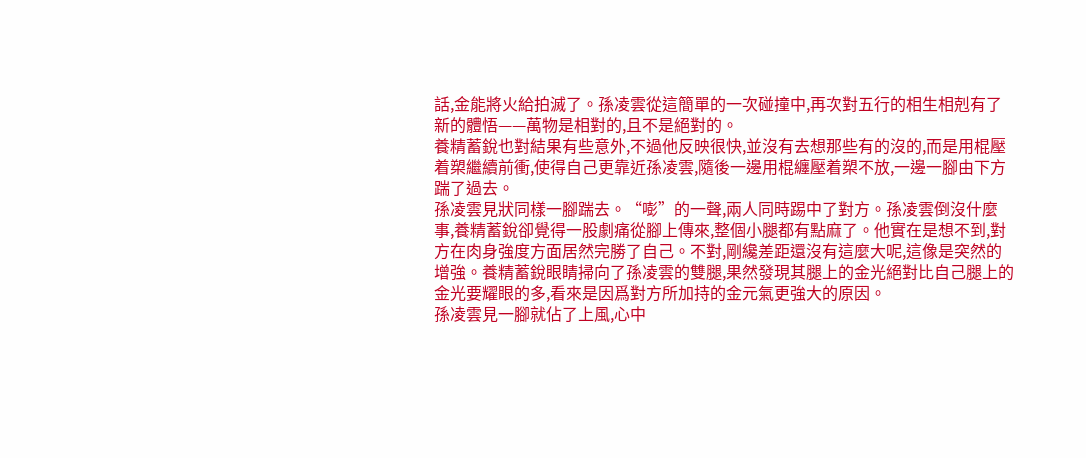話,金能將火給拍滅了。孫凌雲從這簡單的一次碰撞中,再次對五行的相生相剋有了新的體悟——萬物是相對的,且不是絕對的。
養精蓄銳也對結果有些意外,不過他反映很快,並沒有去想那些有的沒的,而是用棍壓着槊繼續前衝,使得自己更靠近孫凌雲,隨後一邊用棍纏壓着槊不放,一邊一腳由下方踹了過去。
孫凌雲見狀同樣一腳踹去。“嘭”的一聲,兩人同時踢中了對方。孫凌雲倒沒什麼事,養精蓄銳卻覺得一股劇痛從腳上傳來,整個小腿都有點麻了。他實在是想不到,對方在肉身強度方面居然完勝了自己。不對,剛纔差距還沒有這麼大呢,這像是突然的增強。養精蓄銳眼睛掃向了孫凌雲的雙腿,果然發現其腿上的金光絕對比自己腿上的金光要耀眼的多,看來是因爲對方所加持的金元氣更強大的原因。
孫凌雲見一腳就佔了上風,心中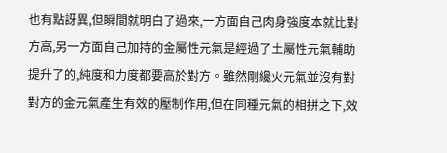也有點訝異,但瞬間就明白了過來,一方面自己肉身強度本就比對方高,另一方面自己加持的金屬性元氣是經過了土屬性元氣輔助提升了的,純度和力度都要高於對方。雖然剛纔火元氣並沒有對對方的金元氣產生有效的壓制作用,但在同種元氣的相拼之下,效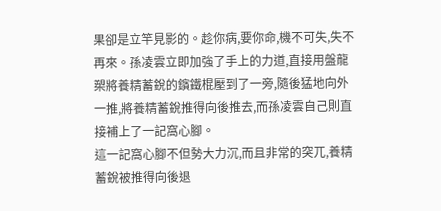果卻是立竿見影的。趁你病,要你命,機不可失,失不再來。孫凌雲立即加強了手上的力道,直接用盤龍槊將養精蓄銳的鑌鐵棍壓到了一旁,隨後猛地向外一推,將養精蓄銳推得向後推去,而孫凌雲自己則直接補上了一記窩心腳。
這一記窩心腳不但勢大力沉,而且非常的突兀,養精蓄銳被推得向後退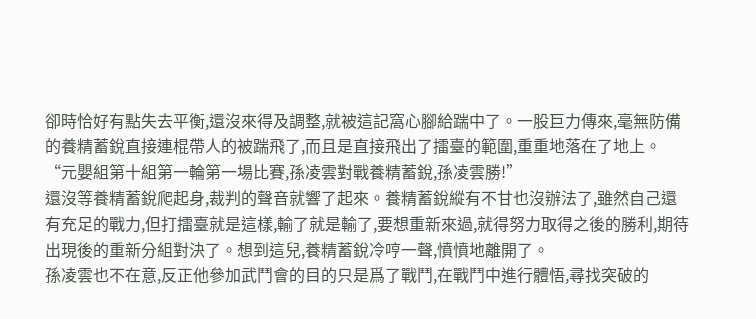卻時恰好有點失去平衡,還沒來得及調整,就被這記窩心腳給踹中了。一股巨力傳來,毫無防備的養精蓄銳直接連棍帶人的被踹飛了,而且是直接飛出了擂臺的範圍,重重地落在了地上。
“元嬰組第十組第一輪第一場比賽,孫凌雲對戰養精蓄銳,孫凌雲勝!”
還沒等養精蓄銳爬起身,裁判的聲音就響了起來。養精蓄銳縱有不甘也沒辦法了,雖然自己還有充足的戰力,但打擂臺就是這樣,輸了就是輸了,要想重新來過,就得努力取得之後的勝利,期待出現後的重新分組對決了。想到這兒,養精蓄銳冷哼一聲,憤憤地離開了。
孫凌雲也不在意,反正他參加武鬥會的目的只是爲了戰鬥,在戰鬥中進行體悟,尋找突破的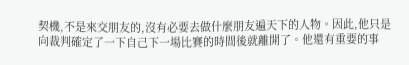契機,不是來交朋友的,沒有必要去做什麼朋友遍天下的人物。因此,他只是向裁判確定了一下自己下一場比賽的時間後就離開了。他還有重要的事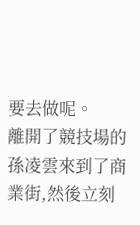要去做呢。
離開了競技場的孫凌雲來到了商業街,然後立刻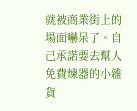就被商業街上的場面嚇呆了。自己承諾要去幫人免費煉器的小雜貨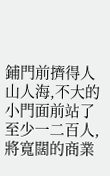鋪門前擠得人山人海,不大的小門面前站了至少一二百人,將寬闊的商業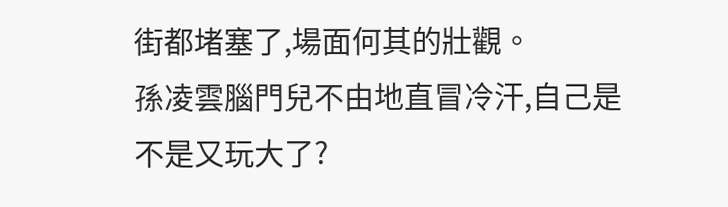街都堵塞了,場面何其的壯觀。
孫凌雲腦門兒不由地直冒冷汗,自己是不是又玩大了?